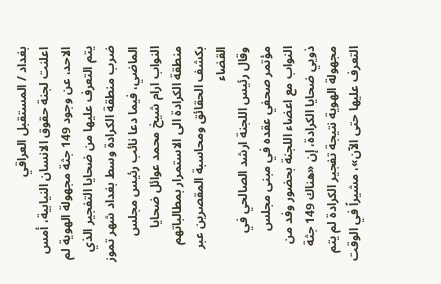بغداد / المستقبل العراقي
اعلنت لجنة حقوق الانسان النيابية، أمس الاحد، عن وجود 149 جثة مجهولة الهوية لم يتم التعرف عليها من ضحايا التفجير الذي ضرب منطقة الكرادة وسط بغداد شهر تموز الماضي، فيما دعا نائب رئيس مجلس النواب ارام شيخ محمد عوائل ضحايا منطقة الكرادة الى الاستمرار بمطالباتهم بكشف الحقائق ومحاسبة المقصرين عبر القضاء
وقال رئيس اللجنة ارشد الصالحي في مؤتمر صحفي عقده في مبنى مجلس النواب مع اعضاء اللجنة بحضور وفد من ذويي ضحايا الكرادة، إن «هناك 149 جثة مجهولة الهوية نتيجة تفجير الكرادة لم يتم التعرف عليها حتى الآن»، مشيراً في الوقت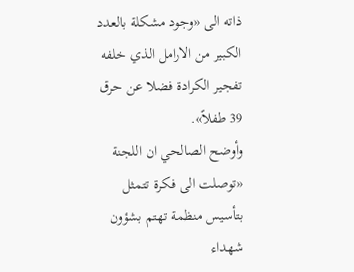ذاته الى «وجود مشكلة بالعدد الكبير من الارامل الذي خلفه تفجير الكرادة فضلا عن حرق 39 طفلاً».
وأوضح الصالحي ان اللجنة «توصلت الى فكرة تتمثل بتأسيس منظمة تهتم بشؤون شهداء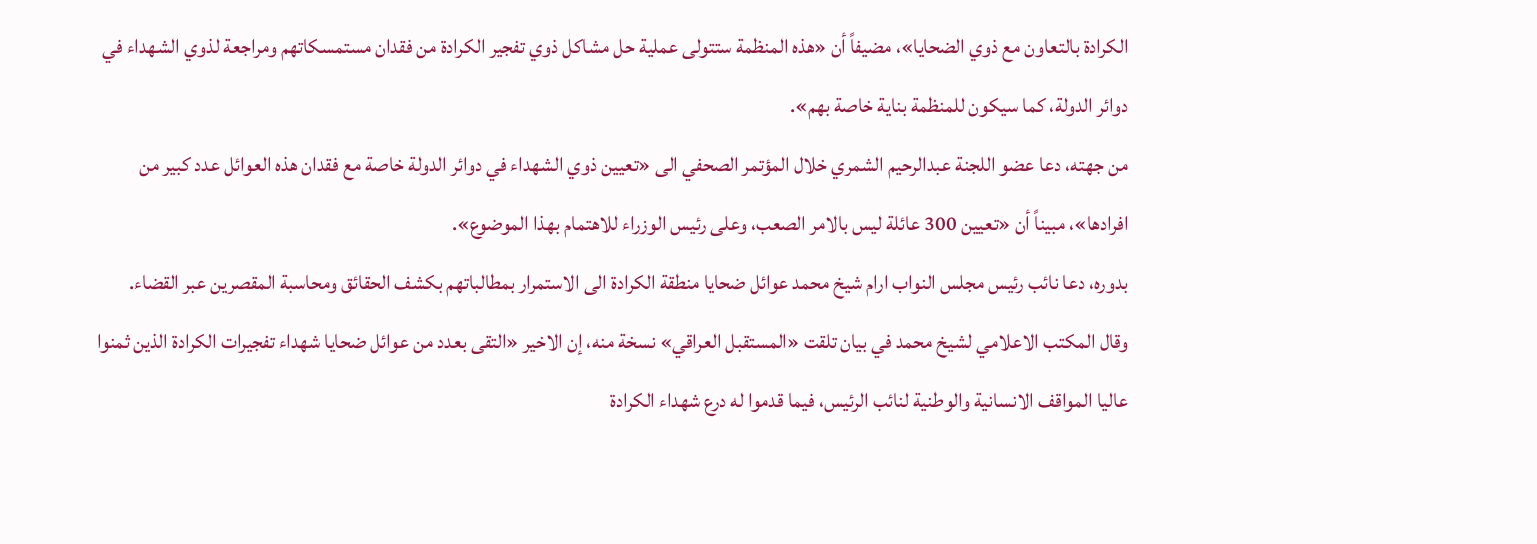الكرادة بالتعاون مع ذوي الضحايا»، مضيفاً أن «هذه المنظمة ستتولى عملية حل مشاكل ذوي تفجير الكرادة من فقدان مستمسكاتهم ومراجعة لذوي الشهداء في دوائر الدولة، كما سيكون للمنظمة بناية خاصة بهم».
من جهته، دعا عضو اللجنة عبدالرحيم الشمري خلال المؤتمر الصحفي الى «تعيين ذوي الشهداء في دوائر الدولة خاصة مع فقدان هذه العوائل عدد كبير من افرادها»، مبيناً أن «تعيين 300 عائلة ليس بالامر الصعب، وعلى رئيس الوزراء للاهتمام بهذا الموضوع».
بدوره، دعا نائب رئيس مجلس النواب ارام شيخ محمد عوائل ضحايا منطقة الكرادة الى الاستمرار بمطالباتهم بكشف الحقائق ومحاسبة المقصرين عبر القضاء.
وقال المكتب الاعلامي لشيخ محمد في بيان تلقت «المستقبل العراقي» نسخة منه، إن الاخير «التقى بعدد من عوائل ضحايا شهداء تفجيرات الكرادة الذين ثمنوا عاليا المواقف الانسانية والوطنية لنائب الرئيس، فيما قدموا له درع شهداء الكرادة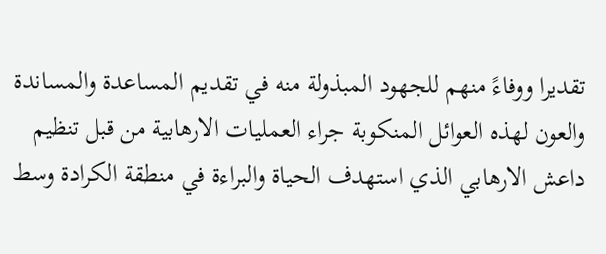تقديرا ووفاءً منهم للجهود المبذولة منه في تقديم المساعدة والمساندة والعون لهذه العوائل المنكوبة جراء العمليات الارهابية من قبل تنظيم داعش الارهابي الذي استهدف الحياة والبراءة في منطقة الكرادة وسط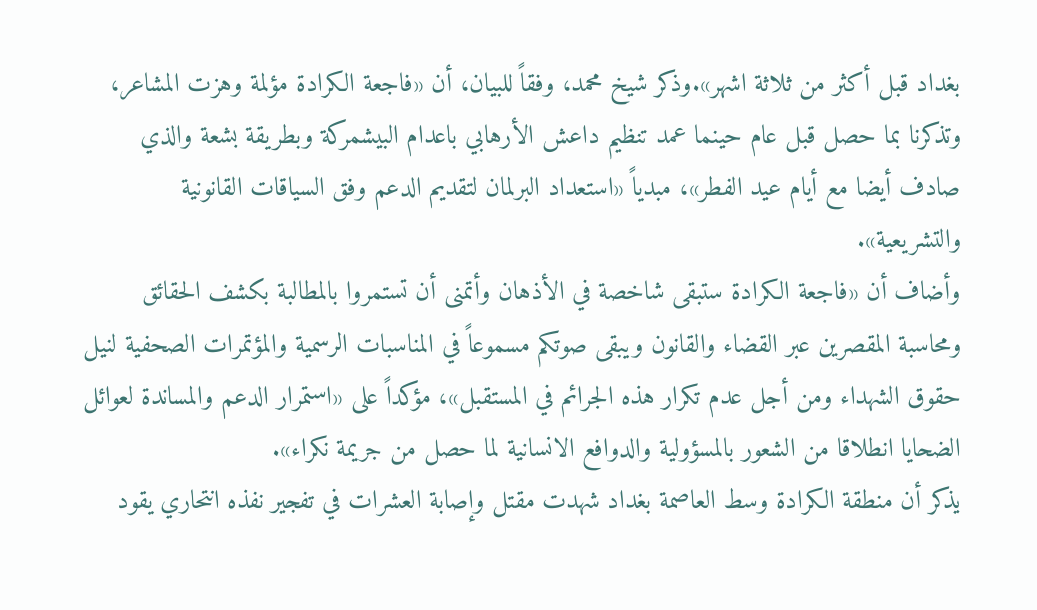بغداد قبل أكثر من ثلاثة اشهر».وذكر شيخ محمد، وفقاً للبيان، أن «فاجعة الكرادة مؤلمة وهزت المشاعر، وتذكرنا بما حصل قبل عام حينما عمد تنظيم داعش الأرهابي باعدام البيشمركة وبطريقة بشعة والذي صادف أيضا مع أيام عيد الفطر»، مبدياً «استعداد البرلمان لتقديم الدعم وفق السياقات القانونية والتشريعية».
وأضاف أن «فاجعة الكرادة ستبقى شاخصة في الأذهان وأتمنى أن تستمروا بالمطالبة بكشف الحقائق ومحاسبة المقصرين عبر القضاء والقانون ويبقى صوتكم مسموعاً في المناسبات الرسمية والمؤتمرات الصحفية لنيل حقوق الشهداء ومن أجل عدم تكرار هذه الجرائم في المستقبل»، مؤكداً على «استمرار الدعم والمساندة لعوائل الضحايا انطلاقا من الشعور بالمسؤولية والدوافع الانسانية لما حصل من جريمة نكراء».
يذكر أن منطقة الكرادة وسط العاصمة بغداد شهدت مقتل وإصابة العشرات في تفجير نفذه انتحاري يقود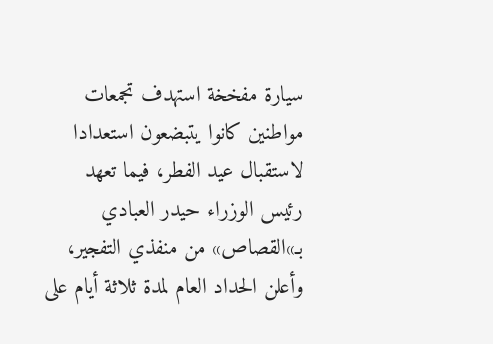سيارة مفخخة استهدف تجمعات مواطنين كانوا يتبضعون استعدادا لاستقبال عيد الفطر، فيما تعهد رئيس الوزراء حيدر العبادي بـ»القصاص» من منفذي التفجير، وأعلن الحداد العام لمدة ثلاثة أيام على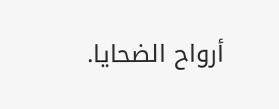أرواح الضحايا.